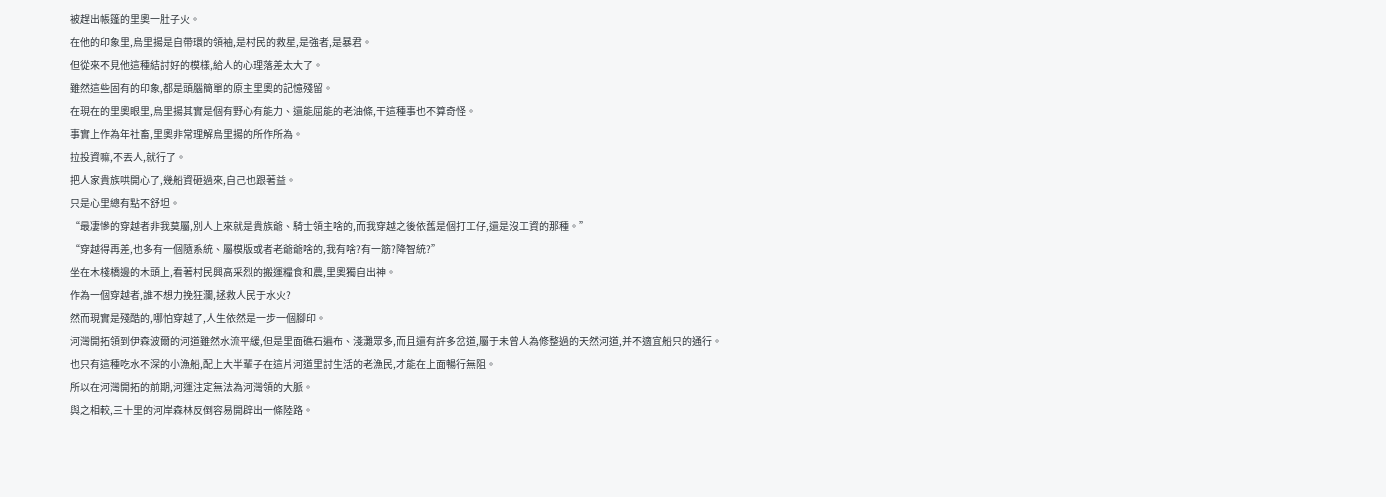被趕出帳篷的里奧一肚子火。
在他的印象里,烏里揚是自帶環的領袖,是村民的救星,是強者,是暴君。
但從來不見他這種結討好的模樣,給人的心理落差太大了。
雖然這些固有的印象,都是頭腦簡單的原主里奧的記憶殘留。
在現在的里奧眼里,烏里揚其實是個有野心有能力、還能屈能的老油條,干這種事也不算奇怪。
事實上作為年社畜,里奧非常理解烏里揚的所作所為。
拉投資嘛,不丟人,就行了。
把人家貴族哄開心了,幾船資砸過來,自己也跟著益。
只是心里總有點不舒坦。
“最凄慘的穿越者非我莫屬,別人上來就是貴族爺、騎士領主啥的,而我穿越之後依舊是個打工仔,還是沒工資的那種。”
“穿越得再差,也多有一個隨系統、屬模版或者老爺爺啥的,我有啥?有一筋?降智統?”
坐在木棧橋邊的木頭上,看著村民興高采烈的搬運糧食和農,里奧獨自出神。
作為一個穿越者,誰不想力挽狂瀾,拯救人民于水火?
然而現實是殘酷的,哪怕穿越了,人生依然是一步一個腳印。
河灣開拓領到伊森波爾的河道雖然水流平緩,但是里面礁石遍布、淺灘眾多,而且還有許多岔道,屬于未曾人為修整過的天然河道,并不適宜船只的通行。
也只有這種吃水不深的小漁船,配上大半輩子在這片河道里討生活的老漁民,才能在上面暢行無阻。
所以在河灣開拓的前期,河運注定無法為河灣領的大脈。
與之相較,三十里的河岸森林反倒容易開辟出一條陸路。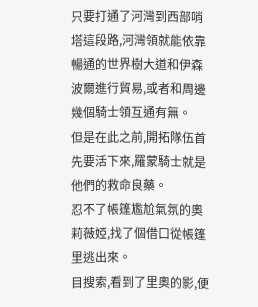只要打通了河灣到西部哨塔這段路,河灣領就能依靠暢通的世界樹大道和伊森波爾進行貿易,或者和周邊幾個騎士領互通有無。
但是在此之前,開拓隊伍首先要活下來,羅蒙騎士就是他們的救命良藥。
忍不了帳篷尷尬氣氛的奧莉薇婭,找了個借口從帳篷里逃出來。
目搜索,看到了里奧的影,便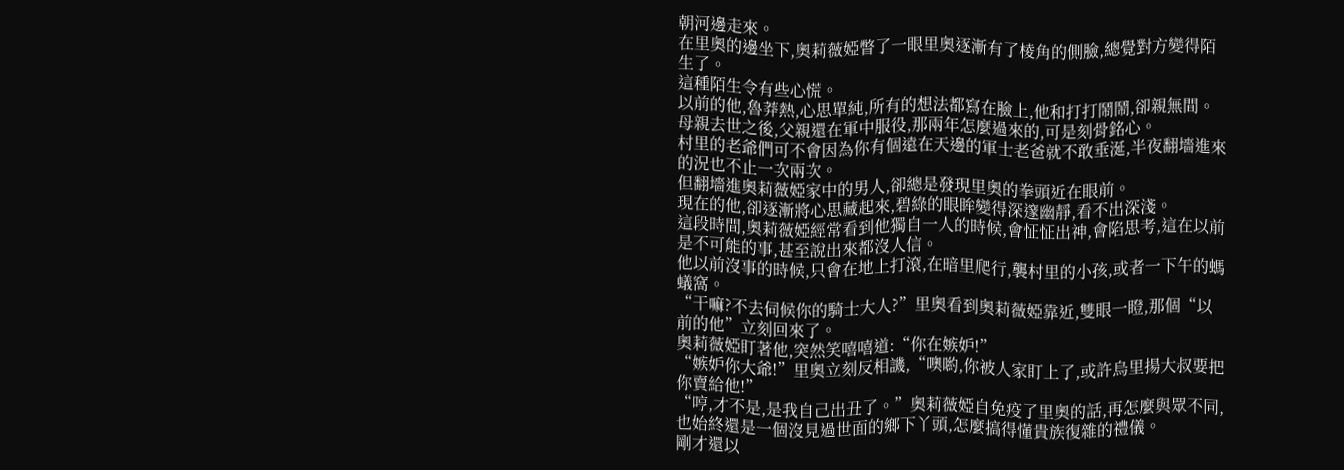朝河邊走來。
在里奧的邊坐下,奧莉薇婭瞥了一眼里奧逐漸有了棱角的側臉,總覺對方變得陌生了。
這種陌生令有些心慌。
以前的他,魯莽熱,心思單純,所有的想法都寫在臉上,他和打打鬧鬧,卻親無間。
母親去世之後,父親還在軍中服役,那兩年怎麼過來的,可是刻骨銘心。
村里的老爺們可不會因為你有個遠在天邊的軍士老爸就不敢垂涎,半夜翻墻進來的況也不止一次兩次。
但翻墻進奧莉薇婭家中的男人,卻總是發現里奧的拳頭近在眼前。
現在的他,卻逐漸將心思藏起來,碧綠的眼眸變得深邃幽靜,看不出深淺。
這段時間,奧莉薇婭經常看到他獨自一人的時候,會怔怔出神,會陷思考,這在以前是不可能的事,甚至說出來都沒人信。
他以前沒事的時候,只會在地上打滾,在暗里爬行,襲村里的小孩,或者一下午的螞蟻窩。
“干嘛?不去伺候你的騎士大人?”里奧看到奧莉薇婭靠近,雙眼一瞪,那個“以前的他”立刻回來了。
奧莉薇婭盯著他,突然笑嘻嘻道:“你在嫉妒!”
“嫉妒你大爺!”里奧立刻反相譏,“噢喲,你被人家盯上了,或許烏里揚大叔要把你賣給他!”
“哼,才不是,是我自己出丑了。”奧莉薇婭自免疫了里奧的話,再怎麼與眾不同,也始終還是一個沒見過世面的鄉下丫頭,怎麼搞得懂貴族復雜的禮儀。
剛才還以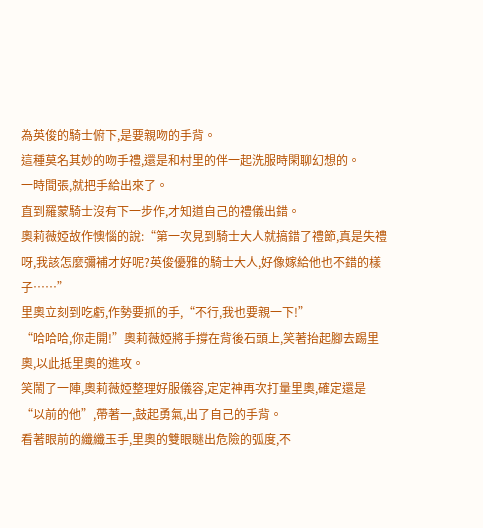為英俊的騎士俯下,是要親吻的手背。
這種莫名其妙的吻手禮,還是和村里的伴一起洗服時閑聊幻想的。
一時間張,就把手給出來了。
直到羅蒙騎士沒有下一步作,才知道自己的禮儀出錯。
奧莉薇婭故作懊惱的說:“第一次見到騎士大人就搞錯了禮節,真是失禮呀,我該怎麼彌補才好呢?英俊優雅的騎士大人,好像嫁給他也不錯的樣子……”
里奧立刻到吃虧,作勢要抓的手,“不行,我也要親一下!”
“哈哈哈,你走開!”奧莉薇婭將手撐在背後石頭上,笑著抬起腳去踢里奧,以此抵里奧的進攻。
笑鬧了一陣,奧莉薇婭整理好服儀容,定定神再次打量里奧,確定還是“以前的他”,帶著一,鼓起勇氣,出了自己的手背。
看著眼前的纖纖玉手,里奧的雙眼瞇出危險的弧度,不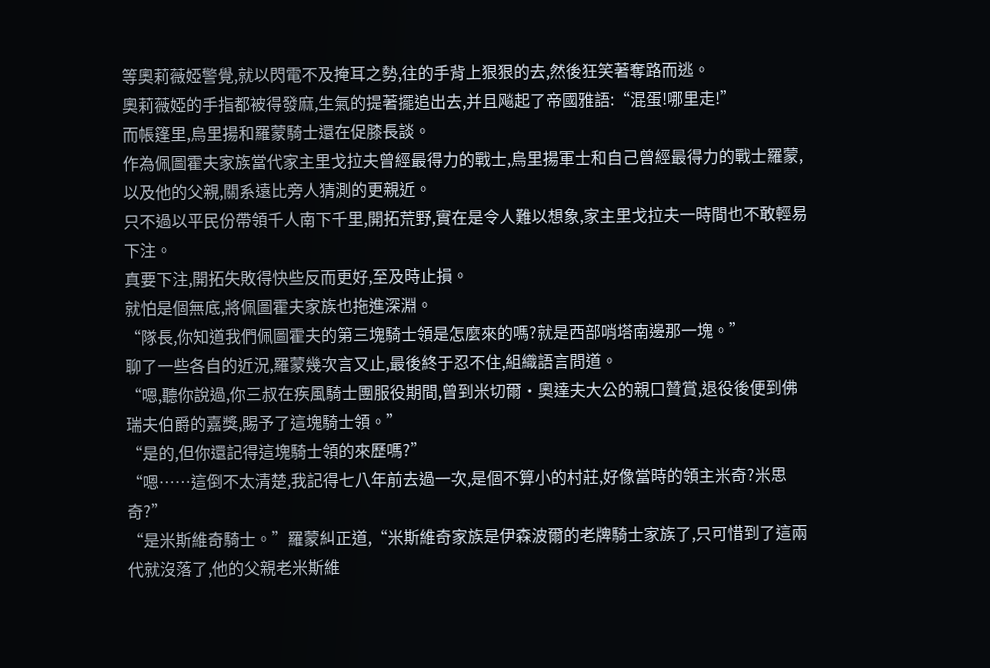等奧莉薇婭警覺,就以閃電不及掩耳之勢,往的手背上狠狠的去,然後狂笑著奪路而逃。
奧莉薇婭的手指都被得發麻,生氣的提著擺追出去,并且飚起了帝國雅語:“混蛋!哪里走!”
而帳篷里,烏里揚和羅蒙騎士還在促膝長談。
作為佩圖霍夫家族當代家主里戈拉夫曾經最得力的戰士,烏里揚軍士和自己曾經最得力的戰士羅蒙,以及他的父親,關系遠比旁人猜測的更親近。
只不過以平民份帶領千人南下千里,開拓荒野,實在是令人難以想象,家主里戈拉夫一時間也不敢輕易下注。
真要下注,開拓失敗得快些反而更好,至及時止損。
就怕是個無底,將佩圖霍夫家族也拖進深淵。
“隊長,你知道我們佩圖霍夫的第三塊騎士領是怎麼來的嗎?就是西部哨塔南邊那一塊。”
聊了一些各自的近況,羅蒙幾次言又止,最後終于忍不住,組織語言問道。
“嗯,聽你說過,你三叔在疾風騎士團服役期間,曾到米切爾·奧達夫大公的親口贊賞,退役後便到佛瑞夫伯爵的嘉獎,賜予了這塊騎士領。”
“是的,但你還記得這塊騎士領的來歷嗎?”
“嗯……這倒不太清楚,我記得七八年前去過一次,是個不算小的村莊,好像當時的領主米奇?米思奇?”
“是米斯維奇騎士。”羅蒙糾正道,“米斯維奇家族是伊森波爾的老牌騎士家族了,只可惜到了這兩代就沒落了,他的父親老米斯維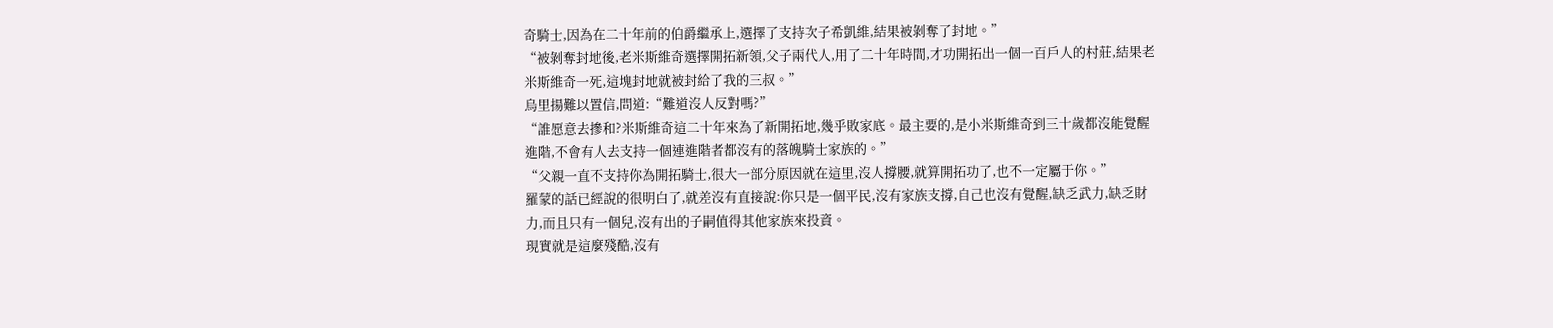奇騎士,因為在二十年前的伯爵繼承上,選擇了支持次子希凱維,結果被剝奪了封地。”
“被剝奪封地後,老米斯維奇選擇開拓新領,父子兩代人,用了二十年時間,才功開拓出一個一百戶人的村莊,結果老米斯維奇一死,這塊封地就被封給了我的三叔。”
烏里揚難以置信,問道:“難道沒人反對嗎?”
“誰愿意去摻和?米斯維奇這二十年來為了新開拓地,幾乎敗家底。最主要的,是小米斯維奇到三十歲都沒能覺醒進階,不會有人去支持一個連進階者都沒有的落魄騎士家族的。”
“父親一直不支持你為開拓騎士,很大一部分原因就在這里,沒人撐腰,就算開拓功了,也不一定屬于你。”
羅蒙的話已經說的很明白了,就差沒有直接說:你只是一個平民,沒有家族支撐,自己也沒有覺醒,缺乏武力,缺乏財力,而且只有一個兒,沒有出的子嗣值得其他家族來投資。
現實就是這麼殘酷,沒有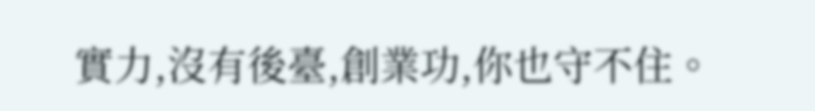實力,沒有後臺,創業功,你也守不住。